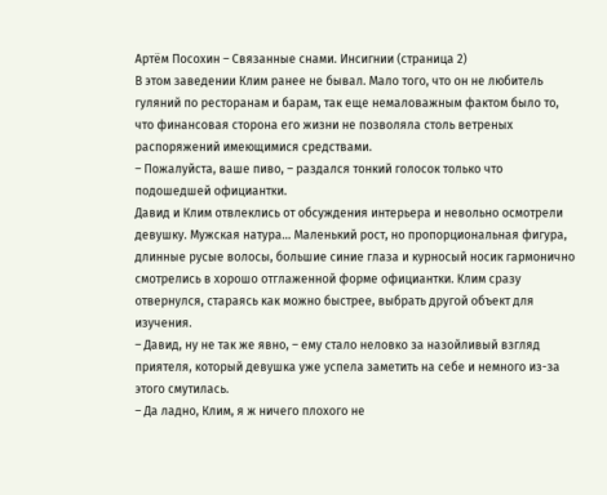Артём Посохин – Связанные снами. Инсигнии (страница 2)
В этом заведении Клим ранее не бывал. Мало того, что он не любитель гуляний по ресторанам и барам, так еще немаловажным фактом было то, что финансовая сторона его жизни не позволяла столь ветреных распоряжений имеющимися средствами.
– Пожалуйста, ваше пиво, – раздался тонкий голосок только что подошедшей официантки.
Давид и Клим отвлеклись от обсуждения интерьера и невольно осмотрели девушку. Мужская натура… Маленький рост, но пропорциональная фигура, длинные русые волосы, большие синие глаза и курносый носик гармонично смотрелись в хорошо отглаженной форме официантки. Клим сразу отвернулся, стараясь как можно быстрее, выбрать другой объект для изучения.
– Давид, ну не так же явно, – ему стало неловко за назойливый взгляд приятеля, который девушка уже успела заметить на себе и немного из-за этого смутилась.
– Да ладно, Клим, я ж ничего плохого не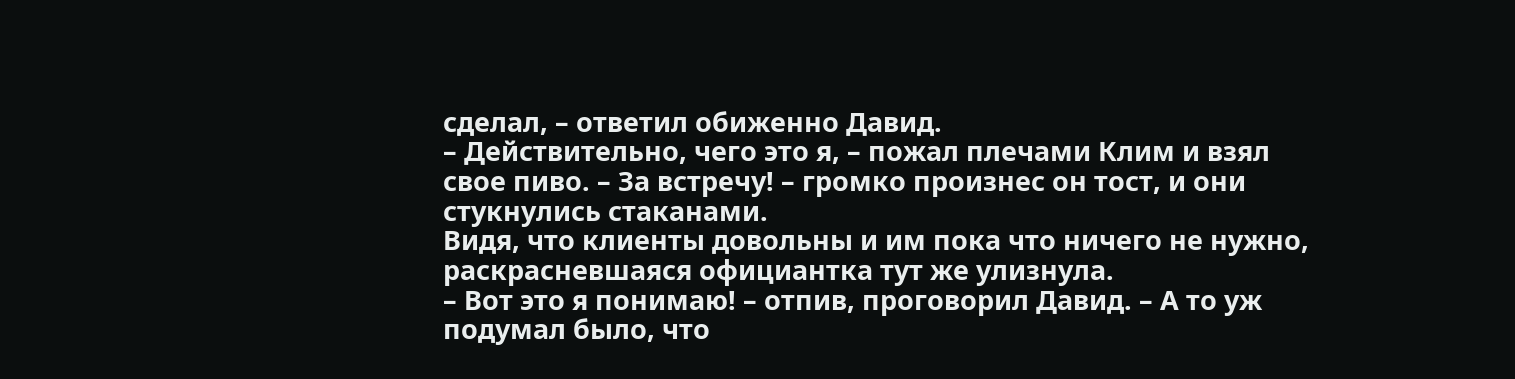сделал, – ответил обиженно Давид.
– Действительно, чего это я, – пожал плечами Клим и взял свое пиво. – За встречу! – громко произнес он тост, и они стукнулись стаканами.
Видя, что клиенты довольны и им пока что ничего не нужно, раскрасневшаяся официантка тут же улизнула.
– Вот это я понимаю! – отпив, проговорил Давид. – А то уж подумал было, что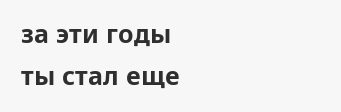за эти годы ты стал еще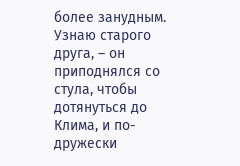более занудным. Узнаю старого друга, – он приподнялся со стула, чтобы дотянуться до Клима, и по-дружески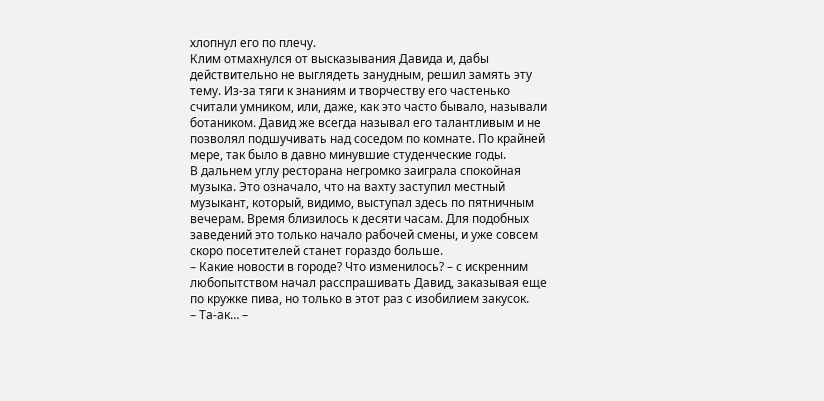хлопнул его по плечу.
Клим отмахнулся от высказывания Давида и, дабы действительно не выглядеть занудным, решил замять эту тему. Из-за тяги к знаниям и творчеству его частенько считали умником, или, даже, как это часто бывало, называли ботаником. Давид же всегда называл его талантливым и не позволял подшучивать над соседом по комнате. По крайней мере, так было в давно минувшие студенческие годы.
В дальнем углу ресторана негромко заиграла спокойная музыка. Это означало, что на вахту заступил местный музыкант, который, видимо, выступал здесь по пятничным вечерам. Время близилось к десяти часам. Для подобных заведений это только начало рабочей смены, и уже совсем скоро посетителей станет гораздо больше.
– Какие новости в городе? Что изменилось? – с искренним любопытством начал расспрашивать Давид, заказывая еще по кружке пива, но только в этот раз с изобилием закусок.
– Та-ак… –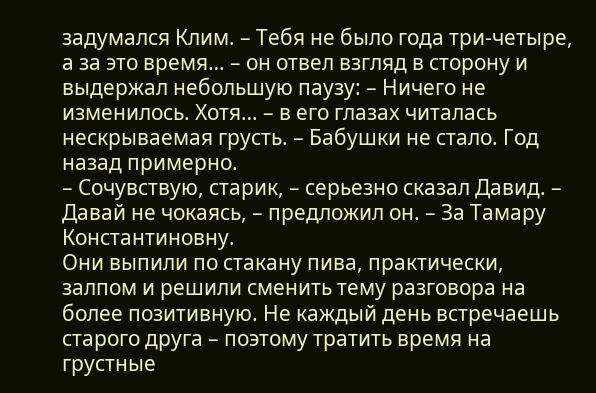задумался Клим. – Тебя не было года три-четыре, а за это время… – он отвел взгляд в сторону и выдержал небольшую паузу: – Ничего не изменилось. Хотя… – в его глазах читалась нескрываемая грусть. – Бабушки не стало. Год назад примерно.
– Сочувствую, старик, – серьезно сказал Давид. – Давай не чокаясь, – предложил он. – За Тамару Константиновну.
Они выпили по стакану пива, практически, залпом и решили сменить тему разговора на более позитивную. Не каждый день встречаешь старого друга – поэтому тратить время на грустные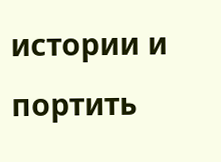истории и портить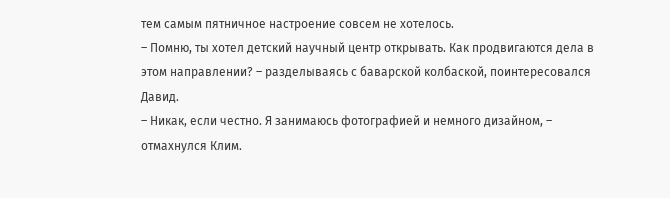тем самым пятничное настроение совсем не хотелось.
– Помню, ты хотел детский научный центр открывать. Как продвигаются дела в этом направлении? – разделываясь с баварской колбаской, поинтересовался Давид.
– Никак, если честно. Я занимаюсь фотографией и немного дизайном, – отмахнулся Клим.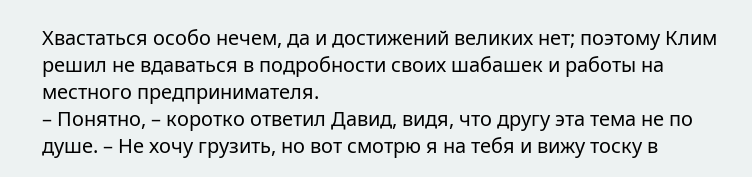Хвастаться особо нечем, да и достижений великих нет; поэтому Клим решил не вдаваться в подробности своих шабашек и работы на местного предпринимателя.
– Понятно, – коротко ответил Давид, видя, что другу эта тема не по душе. – Не хочу грузить, но вот смотрю я на тебя и вижу тоску в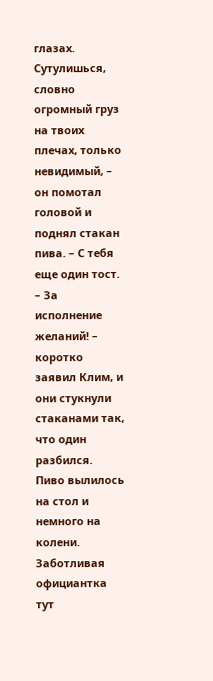глазах. Сутулишься, словно огромный груз на твоих плечах, только невидимый, – он помотал головой и поднял стакан пива. – С тебя еще один тост.
– За исполнение желаний! – коротко заявил Клим, и они стукнули стаканами так, что один разбился.
Пиво вылилось на стол и немного на колени. Заботливая официантка тут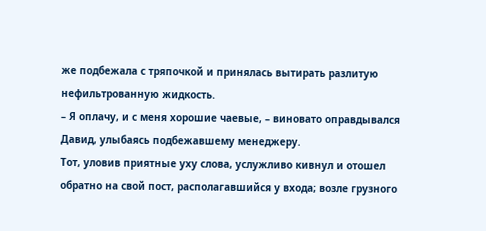же подбежала с тряпочкой и принялась вытирать разлитую нефильтрованную жидкость.
– Я оплачу, и с меня хорошие чаевые, – виновато оправдывался Давид, улыбаясь подбежавшему менеджеру.
Тот, уловив приятные уху слова, услужливо кивнул и отошел обратно на свой пост, располагавшийся у входа; возле грузного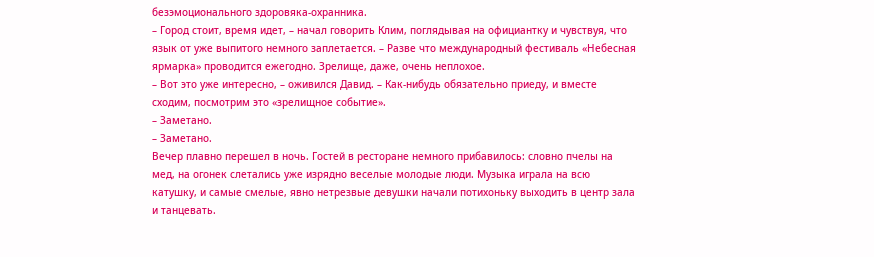безэмоционального здоровяка-охранника.
– Город стоит, время идет, – начал говорить Клим, поглядывая на официантку и чувствуя, что язык от уже выпитого немного заплетается. – Разве что международный фестиваль «Небесная ярмарка» проводится ежегодно. Зрелище, даже, очень неплохое.
– Вот это уже интересно, – оживился Давид. – Как-нибудь обязательно приеду, и вместе сходим, посмотрим это «зрелищное событие».
– Заметано.
– Заметано.
Вечер плавно перешел в ночь. Гостей в ресторане немного прибавилось: словно пчелы на мед, на огонек слетались уже изрядно веселые молодые люди. Музыка играла на всю катушку, и самые смелые, явно нетрезвые девушки начали потихоньку выходить в центр зала и танцевать.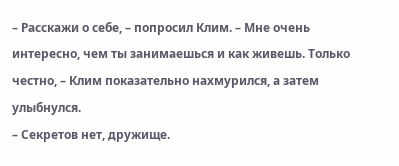– Расскажи о себе, – попросил Клим. – Мне очень интересно, чем ты занимаешься и как живешь. Только честно, – Клим показательно нахмурился, а затем улыбнулся.
– Секретов нет, дружище.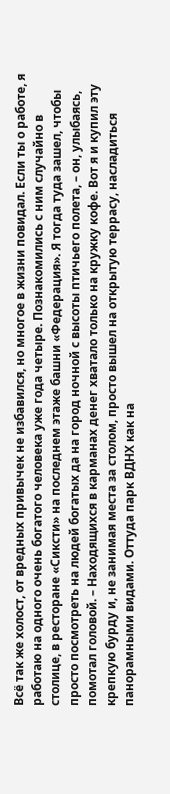Всё так же холост, от вредных привычек не избавился, но многое в жизни повидал. Если ты о работе, я работаю на одного очень богатого человека уже года четыре. Познакомились с ним случайно в столице, в ресторане «Сиксти» на последнем этаже башни «Федерация». Я тогда туда зашел, чтобы просто посмотреть на людей богатых да на город ночной с высоты птичьего полета, – он, улыбаясь, помотал головой. – Находящихся в карманах денег хватало только на кружку кофе. Вот я и купил эту крепкую бурду и, не занимая места за столом, просто вышел на открытую террасу, насладиться панорамными видами. Оттуда парк ВДНХ как на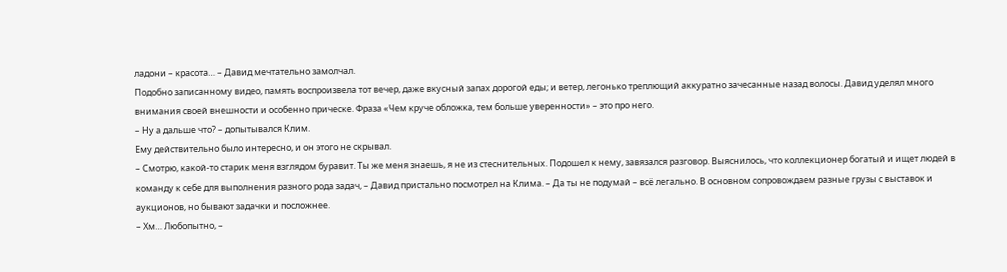ладони – красота… – Давид мечтательно замолчал.
Подобно записанному видео, память воспроизвела тот вечер, даже вкусный запах дорогой еды; и ветер, легонько треплющий аккуратно зачесанные назад волосы. Давид уделял много внимания своей внешности и особенно прическе. Фраза «Чем круче обложка, тем больше уверенности» – это про него.
– Ну а дальше что? – допытывался Клим.
Ему действительно было интересно, и он этого не скрывал.
– Смотрю, какой-то старик меня взглядом буравит. Ты же меня знаешь, я не из стеснительных. Подошел к нему, завязался разговор. Выяснилось, что коллекционер богатый и ищет людей в команду к себе для выполнения разного рода задач, – Давид пристально посмотрел на Клима. – Да ты не подумай – всё легально. В основном сопровождаем разные грузы с выставок и аукционов, но бывают задачки и посложнее.
– Хм… Любопытно, –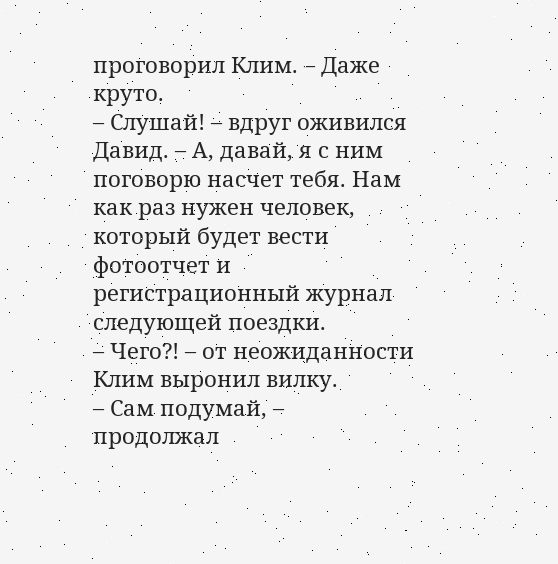проговорил Клим. – Даже круто.
– Слушай! – вдруг оживился Давид. – А, давай, я с ним поговорю насчет тебя. Нам как раз нужен человек, который будет вести фотоотчет и регистрационный журнал следующей поездки.
– Чего?! – от неожиданности Клим выронил вилку.
– Сам подумай, – продолжал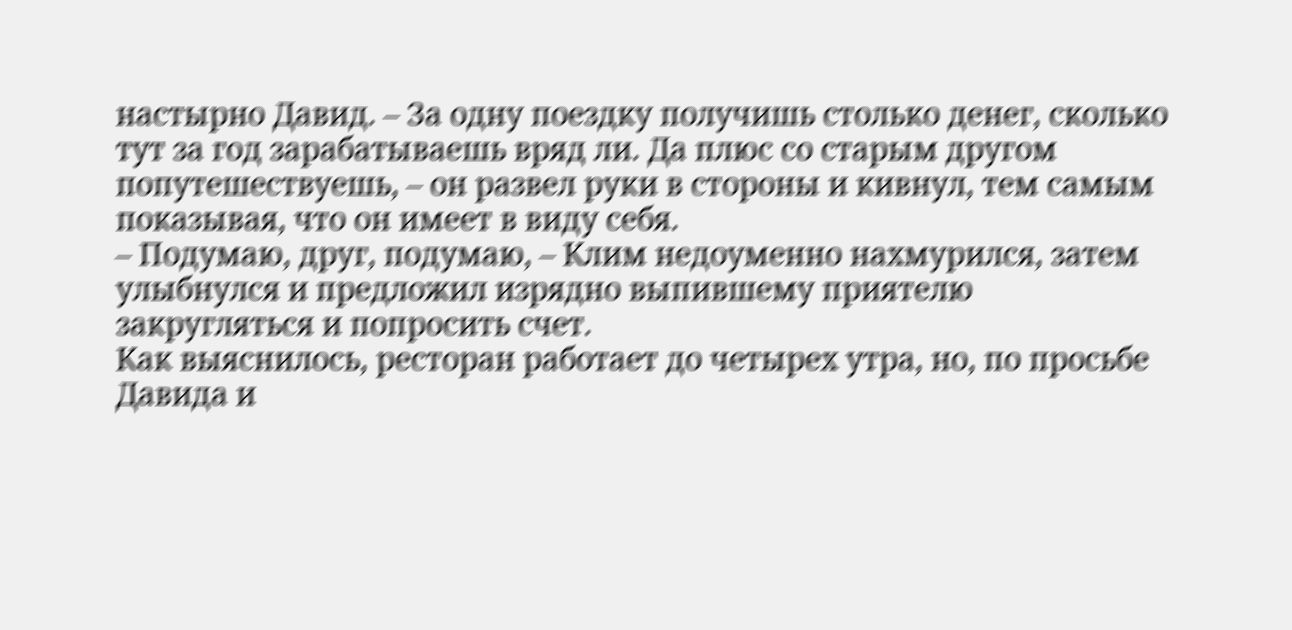настырно Давид. – За одну поездку получишь столько денег, сколько тут за год зарабатываешь вряд ли. Да плюс со старым другом попутешествуешь, – он развел руки в стороны и кивнул, тем самым показывая, что он имеет в виду себя.
– Подумаю, друг, подумаю, – Клим недоуменно нахмурился, затем улыбнулся и предложил изрядно выпившему приятелю закругляться и попросить счет.
Как выяснилось, ресторан работает до четырех утра, но, по просьбе Давида и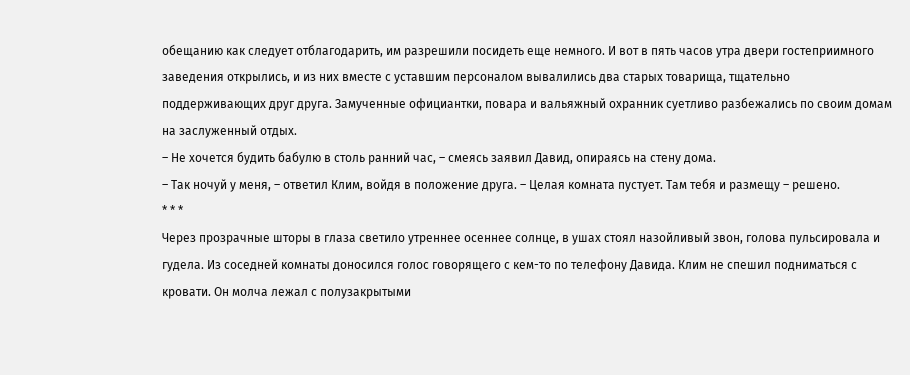обещанию как следует отблагодарить, им разрешили посидеть еще немного. И вот в пять часов утра двери гостеприимного заведения открылись, и из них вместе с уставшим персоналом вывалились два старых товарища, тщательно поддерживающих друг друга. Замученные официантки, повара и вальяжный охранник суетливо разбежались по своим домам на заслуженный отдых.
– Не хочется будить бабулю в столь ранний час, – смеясь заявил Давид, опираясь на стену дома.
– Так ночуй у меня, – ответил Клим, войдя в положение друга. – Целая комната пустует. Там тебя и размещу – решено.
* * *
Через прозрачные шторы в глаза светило утреннее осеннее солнце, в ушах стоял назойливый звон, голова пульсировала и гудела. Из соседней комнаты доносился голос говорящего с кем-то по телефону Давида. Клим не спешил подниматься с кровати. Он молча лежал с полузакрытыми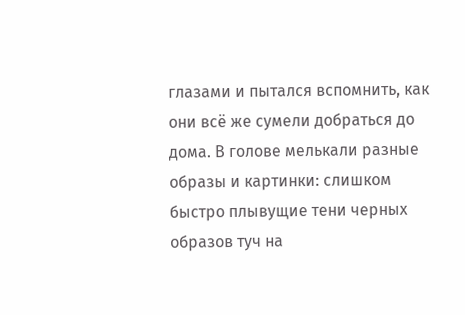глазами и пытался вспомнить, как они всё же сумели добраться до дома. В голове мелькали разные образы и картинки: слишком быстро плывущие тени черных образов туч на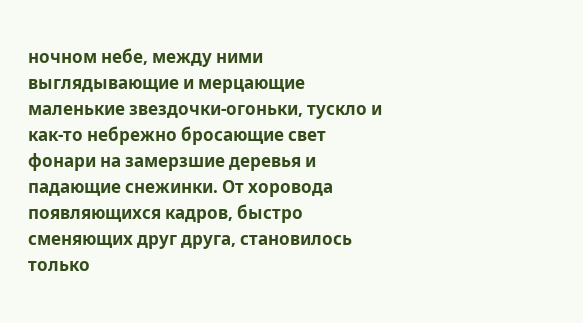ночном небе, между ними выглядывающие и мерцающие маленькие звездочки-огоньки, тускло и как-то небрежно бросающие свет фонари на замерзшие деревья и падающие снежинки. От хоровода появляющихся кадров, быстро сменяющих друг друга, становилось только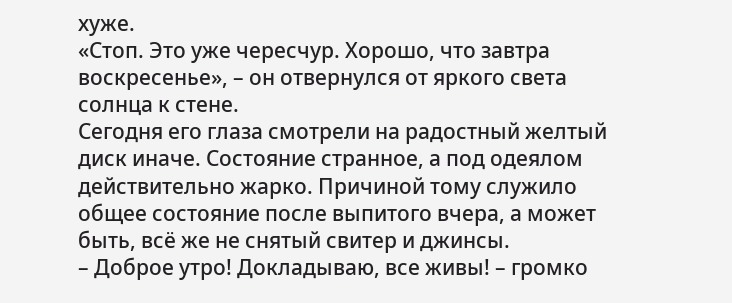хуже.
«Стоп. Это уже чересчур. Хорошо, что завтра воскресенье», – он отвернулся от яркого света солнца к стене.
Сегодня его глаза смотрели на радостный желтый диск иначе. Состояние странное, а под одеялом действительно жарко. Причиной тому служило общее состояние после выпитого вчера, а может быть, всё же не снятый свитер и джинсы.
– Доброе утро! Докладываю, все живы! – громко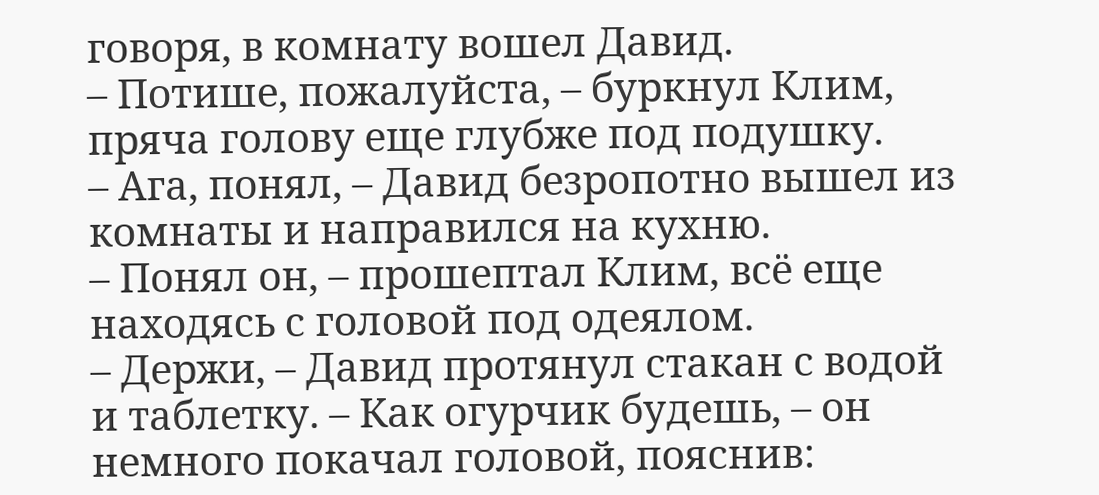говоря, в комнату вошел Давид.
– Потише, пожалуйста, – буркнул Клим, пряча голову еще глубже под подушку.
– Ага, понял, – Давид безропотно вышел из комнаты и направился на кухню.
– Понял он, – прошептал Клим, всё еще находясь с головой под одеялом.
– Держи, – Давид протянул стакан с водой и таблетку. – Как огурчик будешь, – он немного покачал головой, пояснив: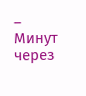– Минут через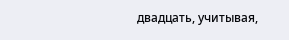двадцать, учитывая,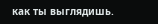как ты выглядишь.